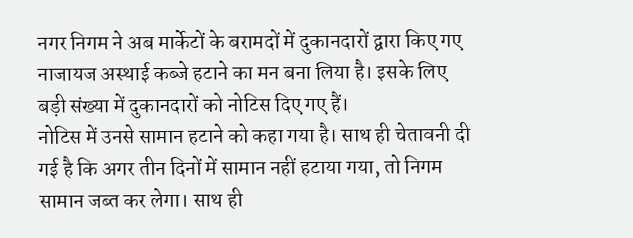नगर निगम ने अब मार्केटों के बरामदों में दुकानदारों द्वारा किए गए नाजायज अस्थाई कब्जे हटाने का मन बना लिया है। इसके लिए बड़ी संख्या में दुकानदारों को नोटिस दिए गए हैं।
नोटिस में उनसे सामान हटाने को कहा गया है। साथ ही चेतावनी दी गई है कि अगर तीन दिनों में सामान नहीं हटाया गया, तो निगम सामान जब्त कर लेगा। साथ ही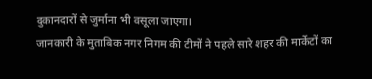दुकानदारों से जुर्माना भी वसूला जाएगा।
जानकारी के मुताबिक नगर निगम की टीमों ने पहले सारे शहर की मार्केटों का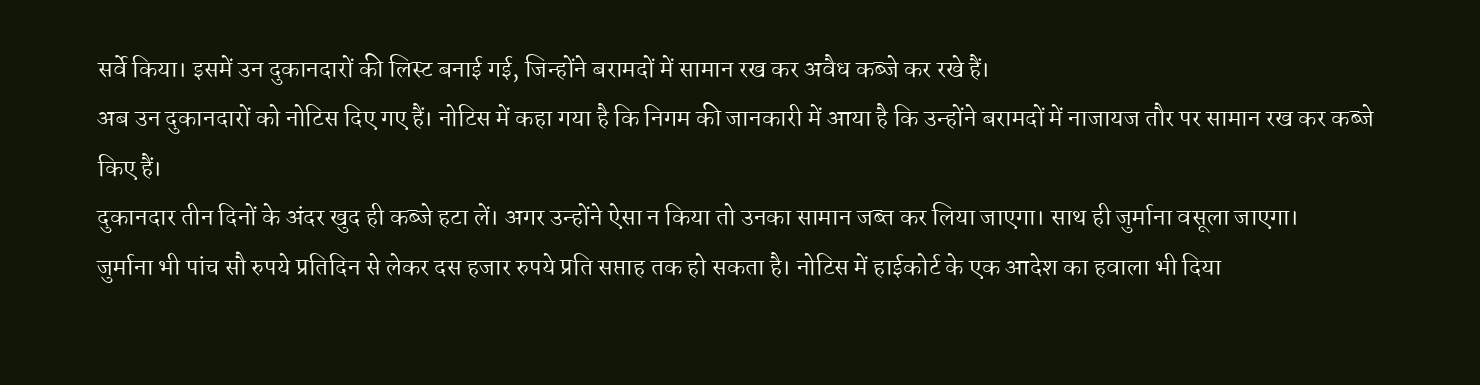सर्वे किया। इसमें उन दुकानदारों की लिस्ट बनाई गई, जिन्होंने बरामदों में सामान रख कर अवैध कब्जे कर रखे हैं।
अब उन दुकानदारों को नोटिस दिए गए हैं। नोटिस में कहा गया है कि निगम की जानकारी में आया है कि उन्होंने बरामदों में नाजायज तौर पर सामान रख कर कब्जे किए हैं।
दुकानदार तीन दिनों के अंदर खुद ही कब्जे हटा लें। अगर उन्होंने ऐसा न किया तो उनका सामान जब्त कर लिया जाएगा। साथ ही जुर्माना वसूला जाएगा।
जुर्माना भी पांच सौ रुपये प्रतिदिन से लेकर दस हजार रुपये प्रति सप्ताह तक हो सकता है। नोटिस में हाईकोर्ट के एक आदेश का हवाला भी दिया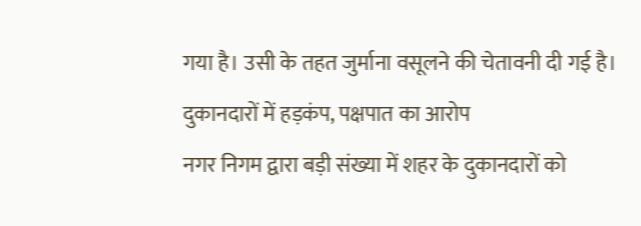गया है। उसी के तहत जुर्माना वसूलने की चेतावनी दी गई है।
दुकानदारों में हड़कंप, पक्षपात का आरोप
नगर निगम द्वारा बड़ी संख्या में शहर के दुकानदारों को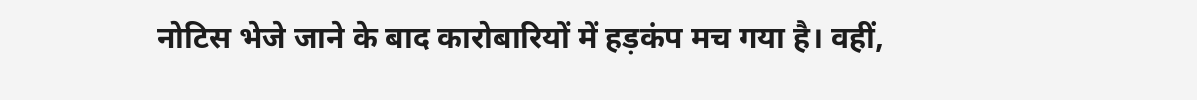नोटिस भेजे जाने के बाद कारोबारियों में हड़कंप मच गया है। वहीं,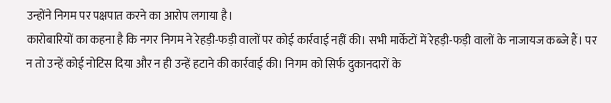उन्होंने निगम पर पक्षपात करने का आरोप लगाया है।
कारोबारियों का कहना है कि नगर निगम ने रेहड़ी-फड़ी वालों पर कोई कार्रवाई नहीं की। सभी मार्केटों में रेहड़ी-फड़ी वालों के नाजायज कब्जे हैं। पर न तो उन्हें कोई नोटिस दिया और न ही उन्हें हटाने की कार्रवाई की। निगम को सिर्फ दुकानदारों के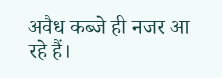अवैध कब्जे ही नजर आ रहे हैं।